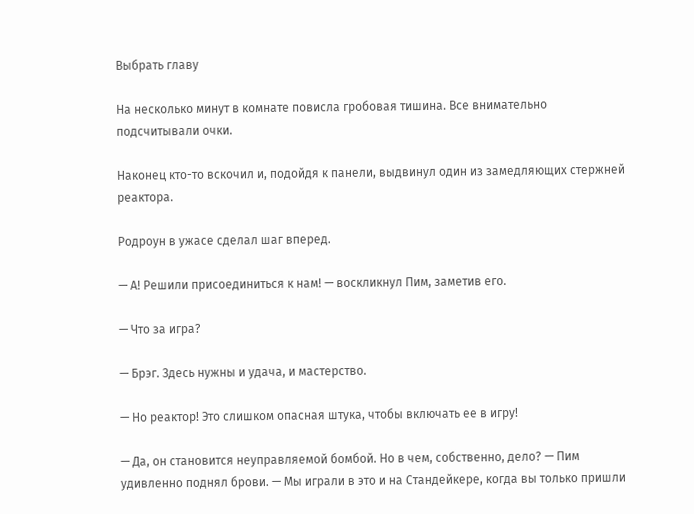Выбрать главу

На несколько минут в комнате повисла гробовая тишина. Все внимательно подсчитывали очки.

Наконец кто-то вскочил и, подойдя к панели, выдвинул один из замедляющих стержней реактора.

Родроун в ужасе сделал шаг вперед.

— А! Решили присоединиться к нам! — воскликнул Пим, заметив его.

— Что за игра?

— Брэг. Здесь нужны и удача, и мастерство.

— Но реактор! Это слишком опасная штука, чтобы включать ее в игру!

— Да, он становится неуправляемой бомбой. Но в чем, собственно, дело? — Пим удивленно поднял брови. — Мы играли в это и на Стандейкере, когда вы только пришли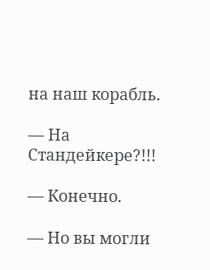на наш корабль.

— На Стандейкере?!!!

— Конечно.

— Но вы могли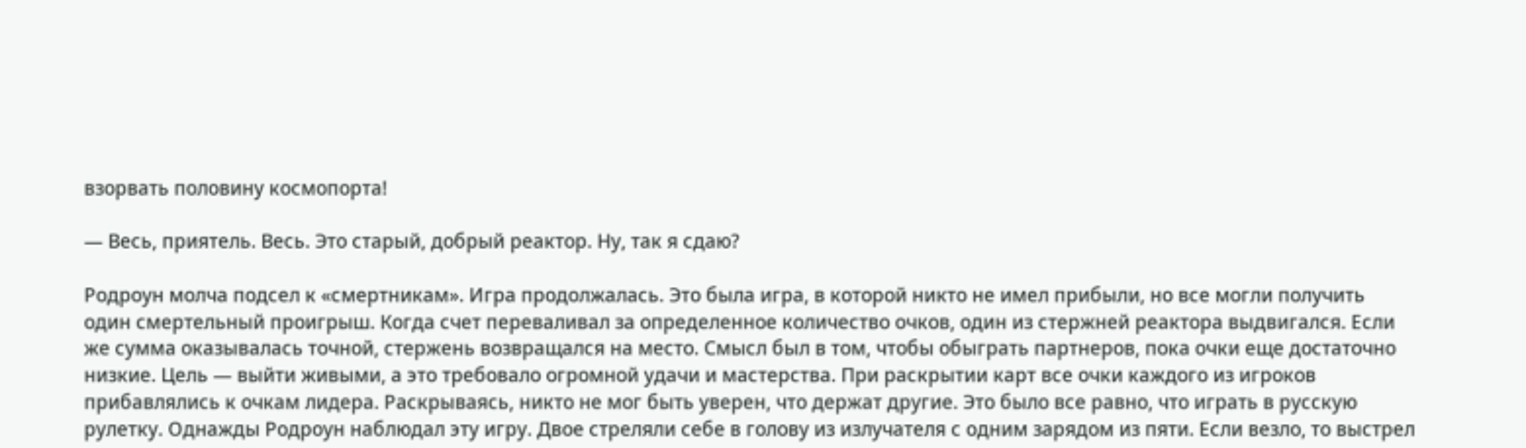взорвать половину космопорта!

— Весь, приятель. Весь. Это старый, добрый реактор. Ну, так я сдаю?

Родроун молча подсел к «смертникам». Игра продолжалась. Это была игра, в которой никто не имел прибыли, но все могли получить один смертельный проигрыш. Когда счет переваливал за определенное количество очков, один из стержней реактора выдвигался. Если же сумма оказывалась точной, стержень возвращался на место. Смысл был в том, чтобы обыграть партнеров, пока очки еще достаточно низкие. Цель — выйти живыми, а это требовало огромной удачи и мастерства. При раскрытии карт все очки каждого из игроков прибавлялись к очкам лидера. Раскрываясь, никто не мог быть уверен, что держат другие. Это было все равно, что играть в русскую рулетку. Однажды Родроун наблюдал эту игру. Двое стреляли себе в голову из излучателя с одним зарядом из пяти. Если везло, то выстрел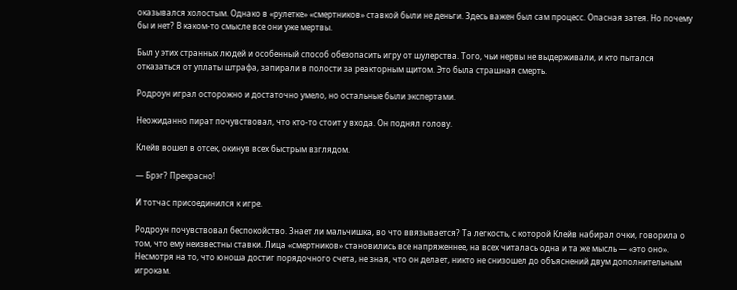оказывался холостым. Однако в «рулетке» «смертников» ставкой были не деньги. Здесь важен был сам процесс. Опасная затея. Но почему бы и нет? В каком-то смысле все они уже мертвы.

Был у этих странных людей и особенный способ обезопасить игру от шулерства. Того, чьи нервы не выдерживали, и кто пытался отказаться от уплаты штрафа, запирали в полости за реакторным щитом. Это была страшная смерть.

Родроун играл осторожно и достаточно умело, но остальные были экспертами.

Неожиданно пират почувствовал, что кто-то стоит у входа. Он поднял голову.

Клейв вошел в отсек, окинув всех быстрым взглядом.

— Брэг? Прекрасно!

И тотчас присоединился к игре.

Родроун почувствовал беспокойство. Знает ли мальчишка, во что ввязывается? Та легкость, с которой Клейв набирал очки, говорила о том, что ему неизвестны ставки. Лица «смертников» становились все напряженнее, на всех читалась одна и та же мысль — «это оно». Несмотря на то, что юноша достиг порядочного счета, не зная, что он делает, никто не снизошел до объяснений двум дополнительным игрокам.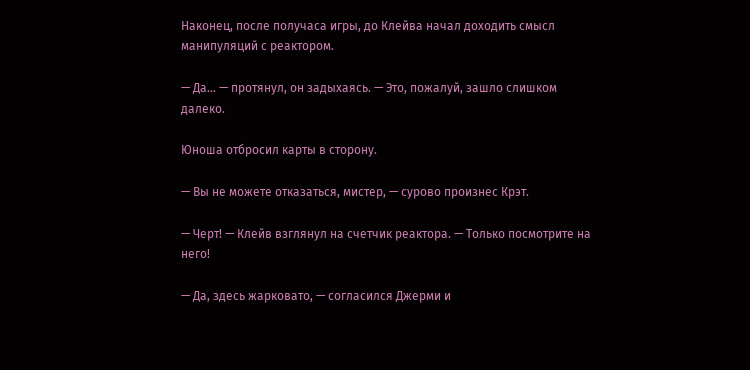Наконец, после получаса игры, до Клейва начал доходить смысл манипуляций с реактором.

— Да… — протянул, он задыхаясь. — Это, пожалуй, зашло слишком далеко.

Юноша отбросил карты в сторону.

— Вы не можете отказаться, мистер, — сурово произнес Крэт.

— Черт! — Клейв взглянул на счетчик реактора. — Только посмотрите на него!

— Да, здесь жарковато, — согласился Джерми и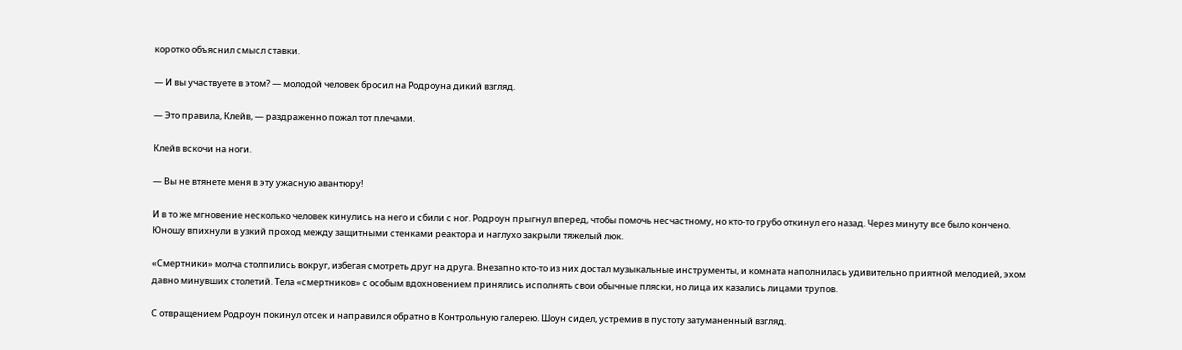коротко объяснил смысл ставки.

— И вы участвуете в этом? — молодой человек бросил на Родроуна дикий взгляд.

— Это правила, Клейв, — раздраженно пожал тот плечами.

Клейв вскочи на ноги.

— Вы не втянете меня в эту ужасную авантюру!

И в то же мгновение несколько человек кинулись на него и сбили с ног. Родроун прыгнул вперед, чтобы помочь несчастному, но кто-то грубо откинул его назад. Через минуту все было кончено. Юношу впихнули в узкий проход между защитными стенками реактора и наглухо закрыли тяжелый люк.

«Смертники» молча столпились вокруг, избегая смотреть друг на друга. Внезапно кто-то из них достал музыкальные инструменты, и комната наполнилась удивительно приятной мелодией, эхом давно минувших столетий. Тела «смертников» с особым вдохновением принялись исполнять свои обычные пляски, но лица их казались лицами трупов.

С отвращением Родроун покинул отсек и направился обратно в Контрольную галерею. Шоун сидел, устремив в пустоту затуманенный взгляд.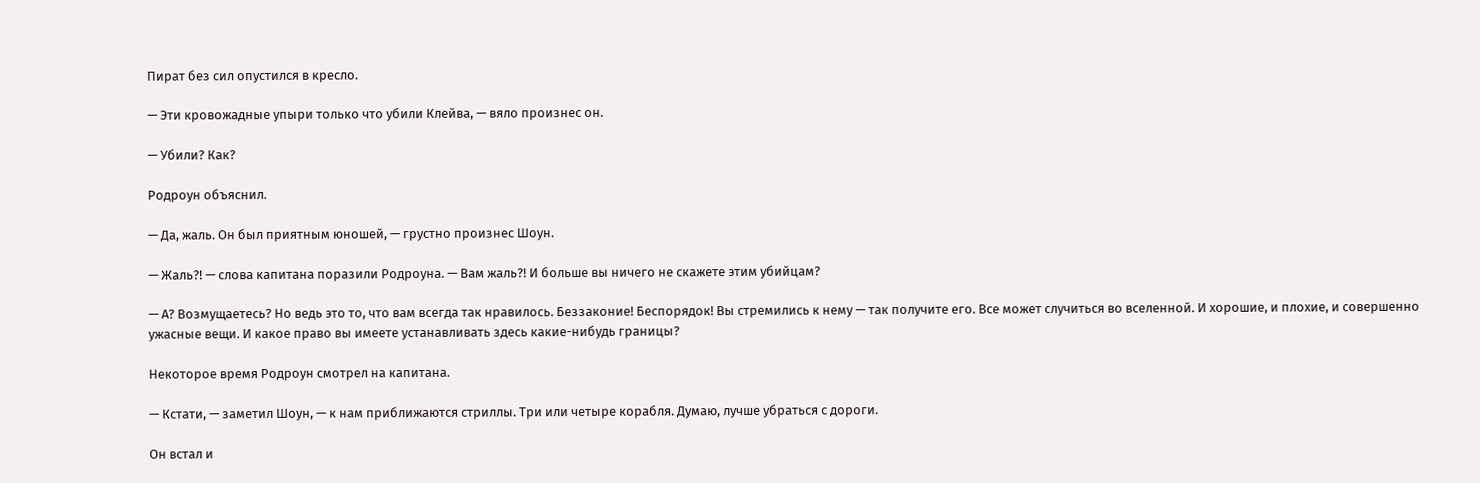Пират без сил опустился в кресло.

— Эти кровожадные упыри только что убили Клейва, — вяло произнес он.

— Убили? Как?

Родроун объяснил.

— Да, жаль. Он был приятным юношей, — грустно произнес Шоун.

— Жаль?! — слова капитана поразили Родроуна. — Вам жаль?! И больше вы ничего не скажете этим убийцам?

— А? Возмущаетесь? Но ведь это то, что вам всегда так нравилось. Беззаконие! Беспорядок! Вы стремились к нему — так получите его. Все может случиться во вселенной. И хорошие, и плохие, и совершенно ужасные вещи. И какое право вы имеете устанавливать здесь какие-нибудь границы?

Некоторое время Родроун смотрел на капитана.

— Кстати, — заметил Шоун, — к нам приближаются стриллы. Три или четыре корабля. Думаю, лучше убраться с дороги.

Он встал и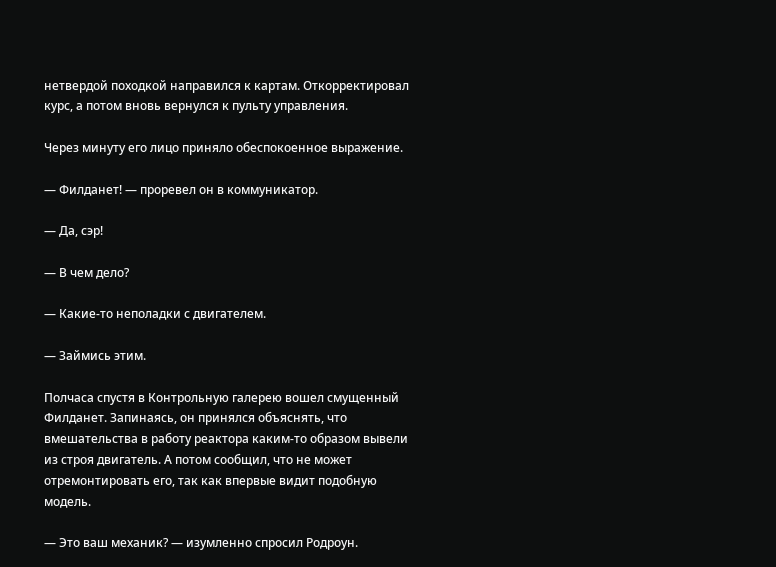нетвердой походкой направился к картам. Откорректировал курс, а потом вновь вернулся к пульту управления.

Через минуту его лицо приняло обеспокоенное выражение.

— Филданет! — проревел он в коммуникатор.

— Да, сэр!

— В чем дело?

— Какие-то неполадки с двигателем.

— Займись этим.

Полчаса спустя в Контрольную галерею вошел смущенный Филданет. Запинаясь, он принялся объяснять, что вмешательства в работу реактора каким-то образом вывели из строя двигатель. А потом сообщил, что не может отремонтировать его, так как впервые видит подобную модель.

— Это ваш механик? — изумленно спросил Родроун.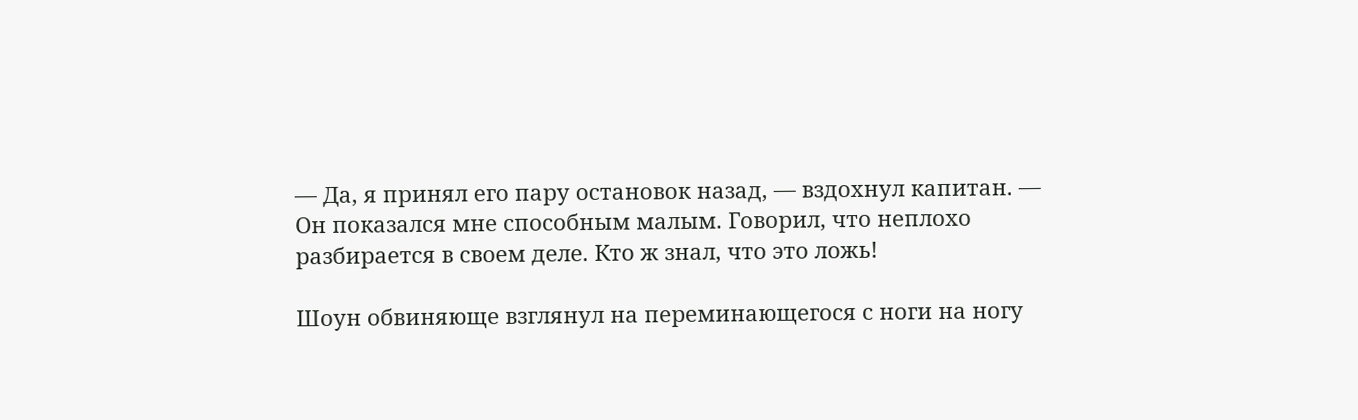— Да, я принял его пару остановок назад, — вздохнул капитан. — Он показался мне способным малым. Говорил, что неплохо разбирается в своем деле. Кто ж знал, что это ложь!

Шоун обвиняюще взглянул на переминающегося с ноги на ногу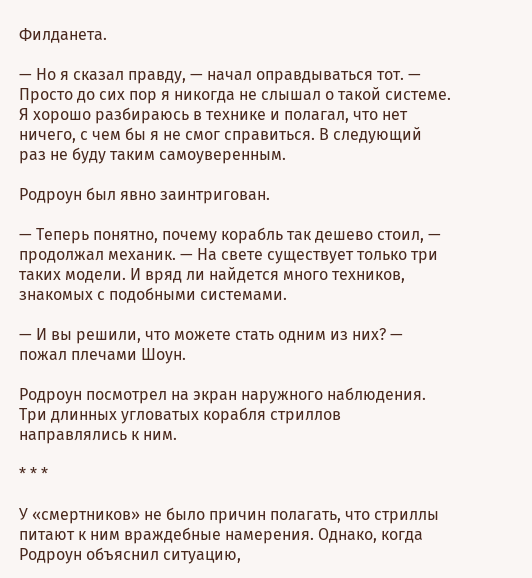Филданета.

— Но я сказал правду, — начал оправдываться тот. — Просто до сих пор я никогда не слышал о такой системе. Я хорошо разбираюсь в технике и полагал, что нет ничего, с чем бы я не смог справиться. В следующий раз не буду таким самоуверенным.

Родроун был явно заинтригован.

— Теперь понятно, почему корабль так дешево стоил, — продолжал механик. — На свете существует только три таких модели. И вряд ли найдется много техников, знакомых с подобными системами.

— И вы решили, что можете стать одним из них? — пожал плечами Шоун.

Родроун посмотрел на экран наружного наблюдения. Три длинных угловатых корабля стриллов направлялись к ним.

* * *

У «смертников» не было причин полагать, что стриллы питают к ним враждебные намерения. Однако, когда Родроун объяснил ситуацию,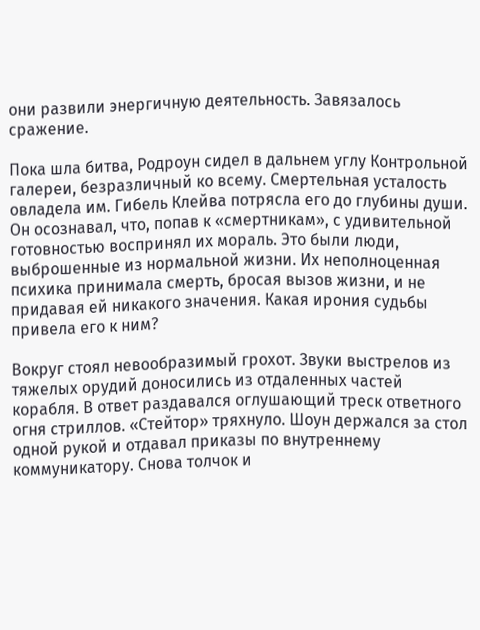они развили энергичную деятельность. Завязалось сражение.

Пока шла битва, Родроун сидел в дальнем углу Контрольной галереи, безразличный ко всему. Смертельная усталость овладела им. Гибель Клейва потрясла его до глубины души. Он осознавал, что, попав к «смертникам», с удивительной готовностью воспринял их мораль. Это были люди, выброшенные из нормальной жизни. Их неполноценная психика принимала смерть, бросая вызов жизни, и не придавая ей никакого значения. Какая ирония судьбы привела его к ним?

Вокруг стоял невообразимый грохот. Звуки выстрелов из тяжелых орудий доносились из отдаленных частей корабля. В ответ раздавался оглушающий треск ответного огня стриллов. «Стейтор» тряхнуло. Шоун держался за стол одной рукой и отдавал приказы по внутреннему коммуникатору. Снова толчок и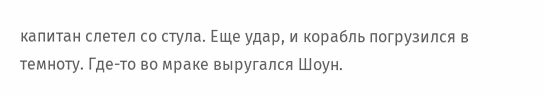капитан слетел со стула. Еще удар, и корабль погрузился в темноту. Где-то во мраке выругался Шоун.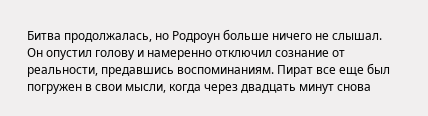Битва продолжалась, но Родроун больше ничего не слышал. Он опустил голову и намеренно отключил сознание от реальности, предавшись воспоминаниям. Пират все еще был погружен в свои мысли, когда через двадцать минут снова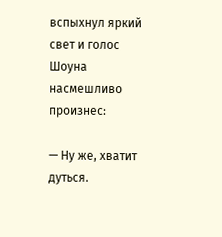вспыхнул яркий свет и голос Шоуна насмешливо произнес:

— Ну же, хватит дуться.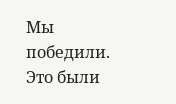Мы победили. Это были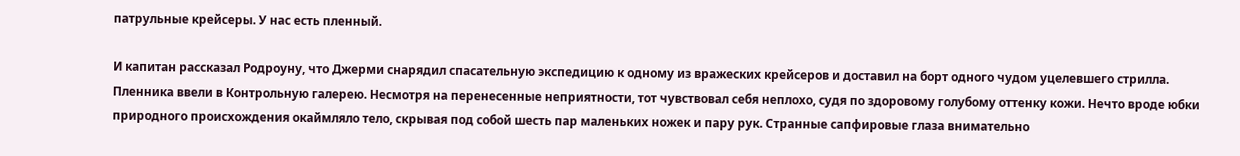патрульные крейсеры. У нас есть пленный.

И капитан рассказал Родроуну, что Джерми снарядил спасательную экспедицию к одному из вражеских крейсеров и доставил на борт одного чудом уцелевшего стрилла. Пленника ввели в Контрольную галерею. Несмотря на перенесенные неприятности, тот чувствовал себя неплохо, судя по здоровому голубому оттенку кожи. Нечто вроде юбки природного происхождения окаймляло тело, скрывая под собой шесть пар маленьких ножек и пару рук. Странные сапфировые глаза внимательно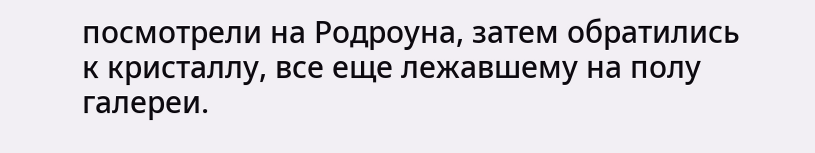посмотрели на Родроуна, затем обратились к кристаллу, все еще лежавшему на полу галереи.